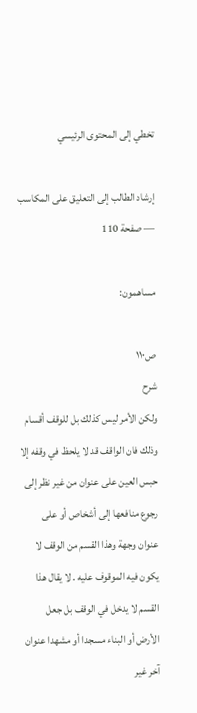تخطي إلى المحتوى الرئيسي

إرشاد الطالب إلى التعليق على المكاسب — صفحة 110

مساهمون:

ص١١٠
شرح
ولكن الأمر ليس كذلك بل للوقف أقسام وذلك فان الواقف قد لا يلحظ في وقفه إلا حبس العين على عنوان من غير نظر إلى رجوع منافعها إلى أشخاص أو على عنوان وجهة وهذا القسم من الوقف لا يكون فيه الموقوف عليه . لا يقال هذا القسم لا يدخل في الوقف بل جعل الأرض أو البناء مسجدا أو مشهدا عنوان آخر غير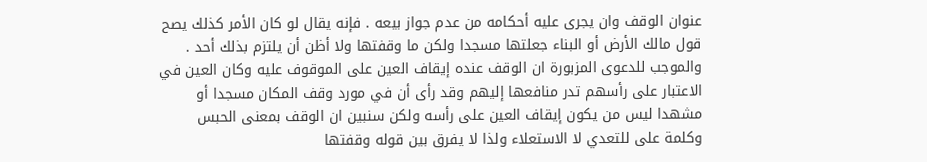عنوان الوقف وان يجرى عليه أحكامه من عدم جواز بيعه . فإنه يقال لو كان الأمر كذلك يصح قول مالك الأرض أو البناء جعلتها مسجدا ولكن ما وقفتها ولا أظن أن يلتزم بذلك أحد . والموجب للدعوى المزبورة ان الوقف عنده إيقاف العين على الموقوف عليه وكان العين في الاعتبار على رأسهم تدر منافعها إليهم وقد رأى أن في مورد وقف المكان مسجدا أو مشهدا ليس من يكون إيقاف العين على رأسه ولكن سنبين ان الوقف بمعنى الحبس وكلمة على للتعدي لا الاستعلاء ولذا لا يفرق بين قوله وقفتها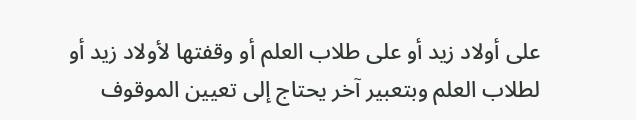على أولاد زيد أو على طلاب العلم أو وقفتها لأولاد زيد أو لطلاب العلم وبتعبير آخر يحتاج إلى تعيين الموقوف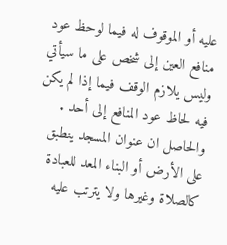عليه أو الموقوف له فيما لوحظ عود منافع العين إلى شخص على ما سيأتي وليس يلازم الوقف فيما إذا لم يكن فيه لحاظ عود المنافع إلى أحد . والحاصل ان عنوان المسجد ينطبق على الأرض أو البناء المعد للعبادة كالصلاة وغيرها ولا يترتب عليه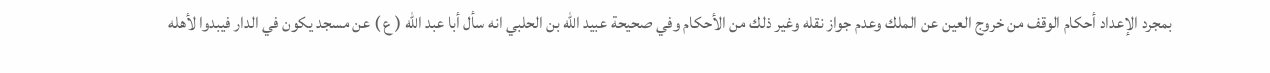بمجرد الإعداد أحكام الوقف من خروج العين عن الملك وعدم جواز نقله وغير ذلك من الأحكام وفي صحيحة عبيد الله بن الحلبي انه سأل أبا عبد الله ( ع ) عن مسجد يكون في الدار فيبدوا لأهله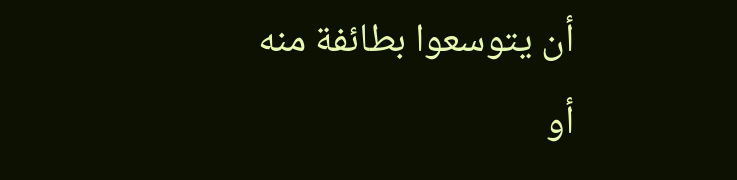أن يتوسعوا بطائفة منه أو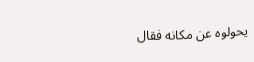يحولوه عن مكانه فقال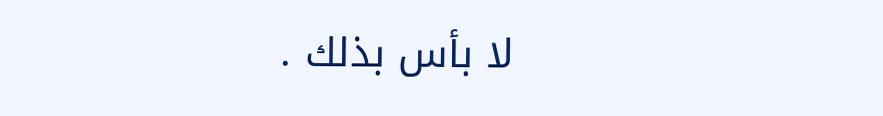لا بأس بذلك .